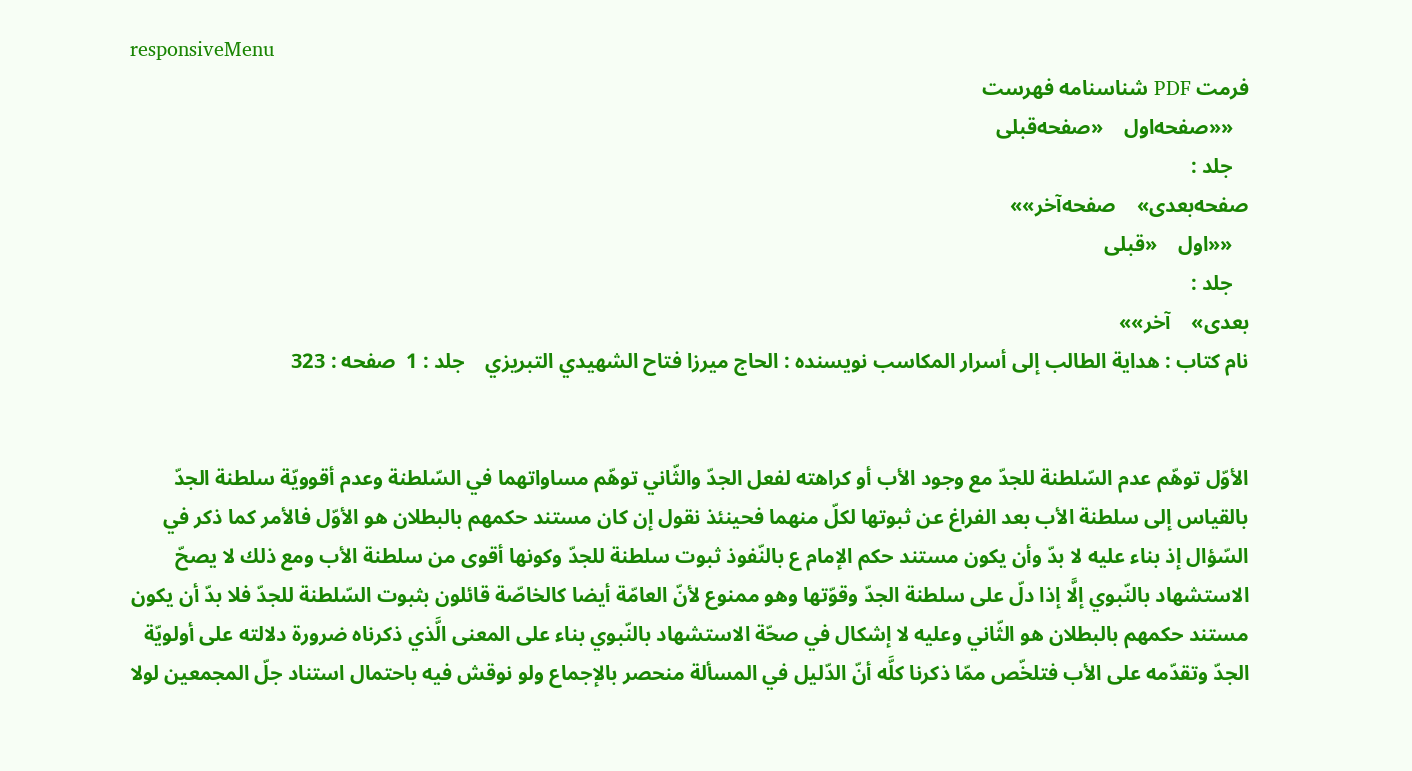responsiveMenu
فرمت PDF شناسنامه فهرست
   ««صفحه‌اول    «صفحه‌قبلی
   جلد :
صفحه‌بعدی»    صفحه‌آخر»»
   ««اول    «قبلی
   جلد :
بعدی»    آخر»»
نام کتاب : هداية الطالب إلى أسرار المكاسب نویسنده : الحاج ميرزا فتاح الشهيدي التبريزي    جلد : 1  صفحه : 323


الأوّل توهّم عدم السّلطنة للجدّ مع وجود الأب أو كراهته لفعل الجدّ والثّاني توهّم مساواتهما في السّلطنة وعدم أقوويّة سلطنة الجدّ بالقياس إلى سلطنة الأب بعد الفراغ عن ثبوتها لكلّ منهما فحينئذ نقول إن كان مستند حكمهم بالبطلان هو الأوّل فالأمر كما ذكر في السّؤال إذ بناء عليه لا بدّ وأن يكون مستند حكم الإمام ع بالنّفوذ ثبوت سلطنة للجدّ وكونها أقوى من سلطنة الأب ومع ذلك لا يصحّ الاستشهاد بالنّبوي إلَّا إذا دلّ على سلطنة الجدّ وقوّتها وهو ممنوع لأنّ العامّة أيضا كالخاصّة قائلون بثبوت السّلطنة للجدّ فلا بدّ أن يكون مستند حكمهم بالبطلان هو الثّاني وعليه لا إشكال في صحّة الاستشهاد بالنّبوي بناء على المعنى الَّذي ذكرناه ضرورة دلالته على أولويّة الجدّ وتقدّمه على الأب فتلخّص ممّا ذكرنا كلَّه أنّ الدّليل في المسألة منحصر بالإجماع ولو نوقش فيه باحتمال استناد جلّ المجمعين لولا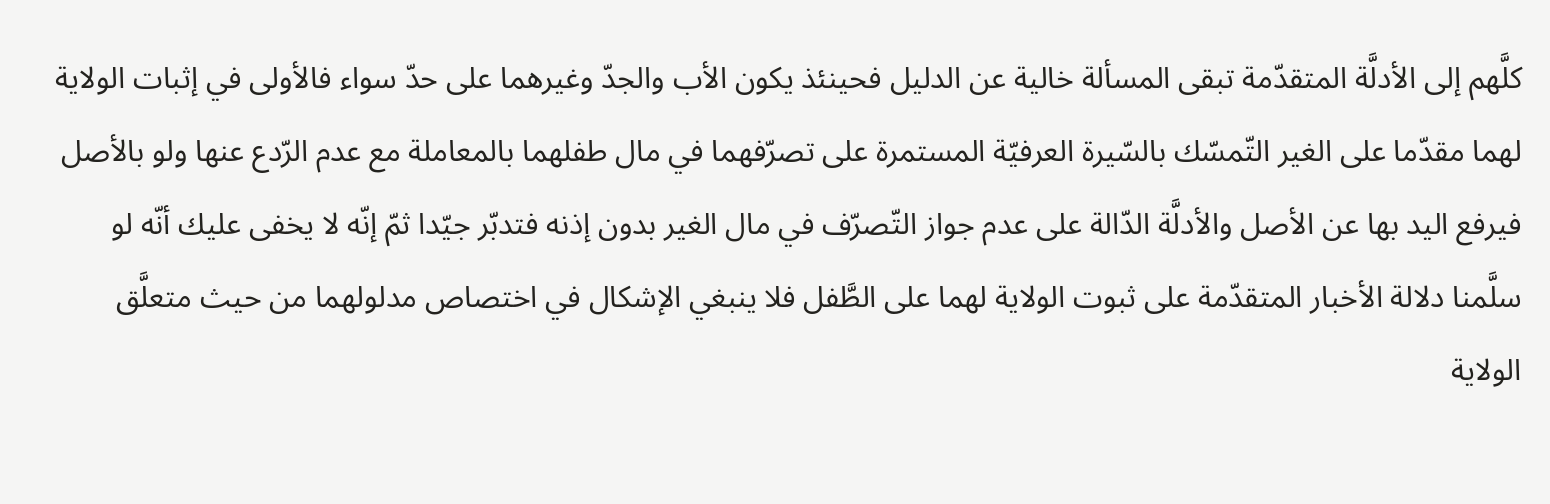كلَّهم إلى الأدلَّة المتقدّمة تبقى المسألة خالية عن الدليل فحينئذ يكون الأب والجدّ وغيرهما على حدّ سواء فالأولى في إثبات الولاية لهما مقدّما على الغير التّمسّك بالسّيرة العرفيّة المستمرة على تصرّفهما في مال طفلهما بالمعاملة مع عدم الرّدع عنها ولو بالأصل فيرفع اليد بها عن الأصل والأدلَّة الدّالة على عدم جواز التّصرّف في مال الغير بدون إذنه فتدبّر جيّدا ثمّ إنّه لا يخفى عليك أنّه لو سلَّمنا دلالة الأخبار المتقدّمة على ثبوت الولاية لهما على الطَّفل فلا ينبغي الإشكال في اختصاص مدلولهما من حيث متعلَّق الولاية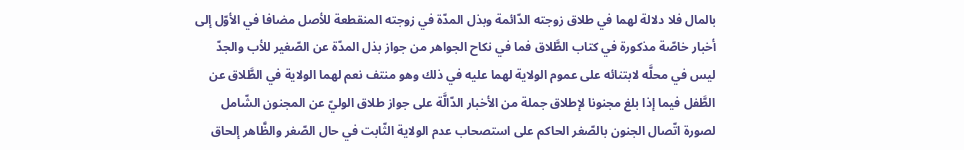بالمال فلا دلالة لهما في طلاق زوجته الدّائمة وبذل المدّة في زوجته المنقطعة للأصل مضافا في الأوّل إلى أخبار خاصّة مذكورة في كتاب الطَّلاق فما في نكاح الجواهر من جواز بذل المدّة عن الصّغير للأب والجدّ ليس في محلَّه لابتنائه على عموم الولاية لهما عليه في ذلك وهو منتف نعم لهما الولاية في الطَّلاق عن الطَّفل فيما إذا بلغ مجنونا لإطلاق جملة من الأخبار الدّالَّة على جواز طلاق الوليّ عن المجنون الشّامل لصورة اتّصال الجنون بالصّغر الحاكم على استصحاب عدم الولاية الثّابت في حال الصّغر والظَّاهر إلحاق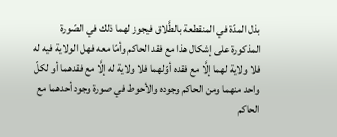بذل المدّة في المنقطعة بالطَّلاق فيجوز لهما ذلك في الصّورة المذكورة على إشكال هذا مع فقد الحاكم وأمّا معه فهل الولاية فيه له فلا ولاية لهما إلَّا مع فقده أوّلهما فلا ولاية له إلَّا مع فقدهما أو لكلّ واحد منهما ومن الحاكم وجوده والأحوط في صورة وجود أحدهما مع الحاكم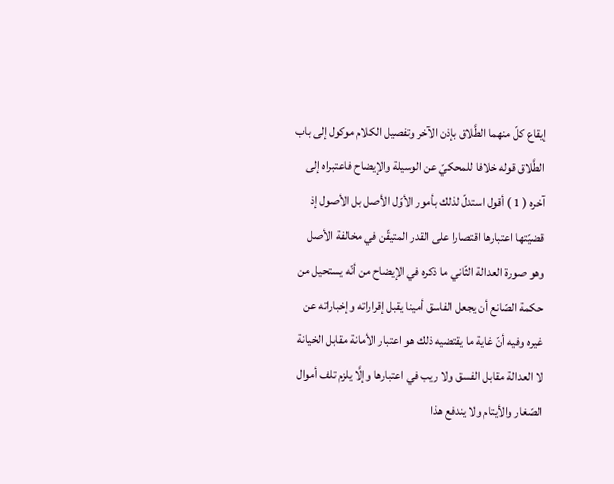إيقاع كلّ منهما الطَّلاق بإذن الآخر وتفصيل الكلام موكول إلى باب الطَّلاق قوله خلافا للمحكيّ عن الوسيلة والإيضاح فاعتبراه إلى آخره ( 1 ) أقول استدلّ لذلك بأمور الأوّل الأصل بل الأصول إذ قضيّتها اعتبارها اقتصارا على القدر المتيقّن في مخالفة الأصل وهو صورة العدالة الثّاني ما ذكره في الإيضاح من أنّه يستحيل من حكمة الصّانع أن يجعل الفاسق أمينا يقبل إقراراته وإخباراته عن غيره وفيه أنّ غاية ما يقتضيه ذلك هو اعتبار الأمانة مقابل الخيانة لا العدالة مقابل الفسق ولا ريب في اعتبارها وإلَّا يلزم تلف أموال الصّغار والأيتام ولا يندفع هذا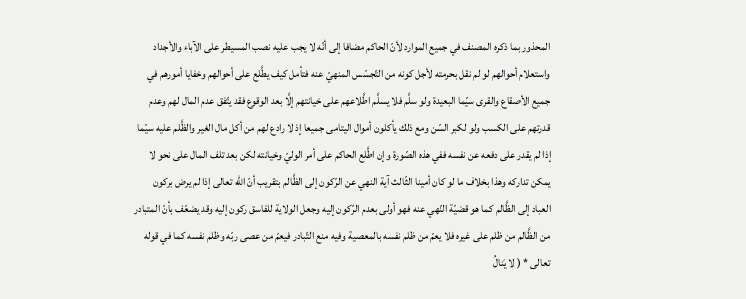المحذور بما ذكره المصنف في جميع الموارد لأنّ الحاكم مضافا إلى أنّه لا يجب عليه نصب المسيطر على الآباء والأجداد واستعلام أحوالهم لو لم نقل بحرمته لأجل كونه من التّجسّس المنهيّ عنه فتأمل كيف يطَّلع على أحوالهم وخفايا أمورهم في جميع الأصقاع والقرى سيّما البعيدة ولو سلَّم فلا يسلَّم اطَّلاعهم على خيانتهم إلَّا بعد الوقوع فقد يتّفق عدم المال لهم وعدم قدرتهم على الكسب ولو لكبر السّن ومع ذلك يأكلون أموال اليتامى جميعا إذ لا رادع لهم من أكل مال الغير والظَّلم عليه سيّما إذا لم يقدر على دفعه عن نفسه ففي هذه الصّورة وإن اطَّلع الحاكم على أمر الوليّ وخيانته لكن بعد تلف المال على نحو لا يمكن تداركه وهذا بخلاف ما لو كان أمينا الثّالث آية النهي عن الرّكون إلى الظَّالم بتقريب أنّ الله تعالى إذا لم يرض بركون العباد إلى الظَّالم كما هو قضيّة النّهي عنه فهو أولى بعدم الرّكون إليه وجعل الولاية للفاسق ركون إليه وقد يضعّف بأنّ المتبادر من الظَّالم من ظلم على غيره فلا يعمّ من ظلم نفسه بالمعصية وفيه منع التّبادر فيعمّ من عصى ربّه وظلم نفسه كما في قوله تعالى * ( لا يَنالُ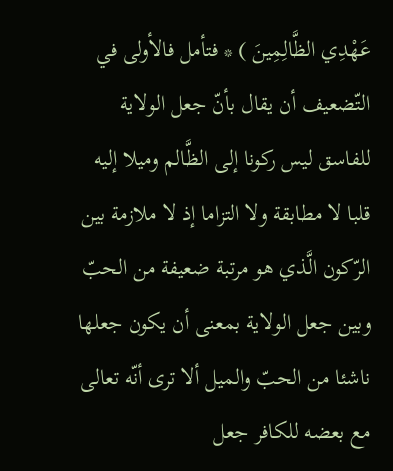عَهْدِي الظَّالِمِينَ ) * فتأمل فالأولى في التّضعيف أن يقال بأنّ جعل الولاية للفاسق ليس ركونا إلى الظَّالم وميلا إليه قلبا لا مطابقة ولا التزاما إذ لا ملازمة بين الرّكون الَّذي هو مرتبة ضعيفة من الحبّ وبين جعل الولاية بمعنى أن يكون جعلها ناشئا من الحبّ والميل ألا ترى أنّه تعالى مع بعضه للكافر جعل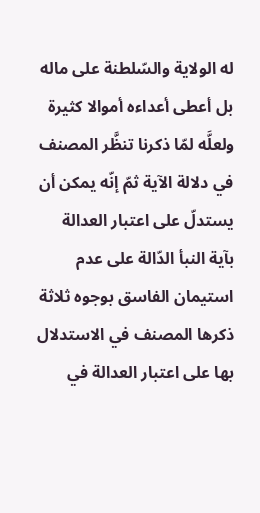له الولاية والسّلطنة على ماله بل أعطى أعداءه أموالا كثيرة ولعلَّه لمّا ذكرنا تنظَّر المصنف في دلالة الآية ثمّ إنّه يمكن أن يستدلّ على اعتبار العدالة بآية النبأ الدّالة على عدم استيمان الفاسق بوجوه ثلاثة ذكرها المصنف في الاستدلال بها على اعتبار العدالة في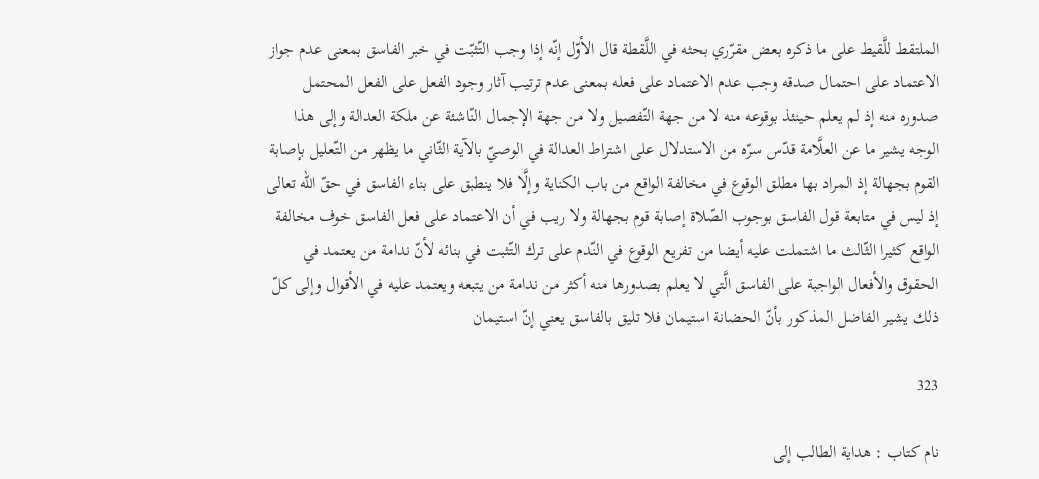الملتقط للَّقيط على ما ذكره بعض مقرّري بحثه في اللَّقطة قال الأوّل إنّه إذا وجب التّثبّت في خبر الفاسق بمعنى عدم جواز الاعتماد على احتمال صدقه وجب عدم الاعتماد على فعله بمعنى عدم ترتيب آثار وجود الفعل على الفعل المحتمل صدوره منه إذ لم يعلم حينئذ بوقوعه منه لا من جهة التّفصيل ولا من جهة الإجمال النّاشئة عن ملكة العدالة وإلى هذا الوجه يشير ما عن العلَّامة قدّس سرّه من الاستدلال على اشتراط العدالة في الوصيّ بالآية الثّاني ما يظهر من التّعليل بإصابة القوم بجهالة إذ المراد بها مطلق الوقوع في مخالفة الواقع من باب الكناية وإلَّا فلا ينطبق على بناء الفاسق في حقّ الله تعالى إذ ليس في متابعة قول الفاسق بوجوب الصّلاة إصابة قوم بجهالة ولا ريب في أن الاعتماد على فعل الفاسق خوف مخالفة الواقع كثيرا الثّالث ما اشتملت عليه أيضا من تفريع الوقوع في النّدم على ترك التّثبت في بنائه لأنّ ندامة من يعتمد في الحقوق والأفعال الواجبة على الفاسق الَّتي لا يعلم بصدورها منه أكثر من ندامة من يتبعه ويعتمد عليه في الأقوال وإلى كلّ ذلك يشير الفاضل المذكور بأنّ الحضانة استيمان فلا تليق بالفاسق يعني إنّ استيمان

323

نام کتاب : هداية الطالب إلى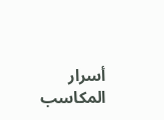أسرار المكاسب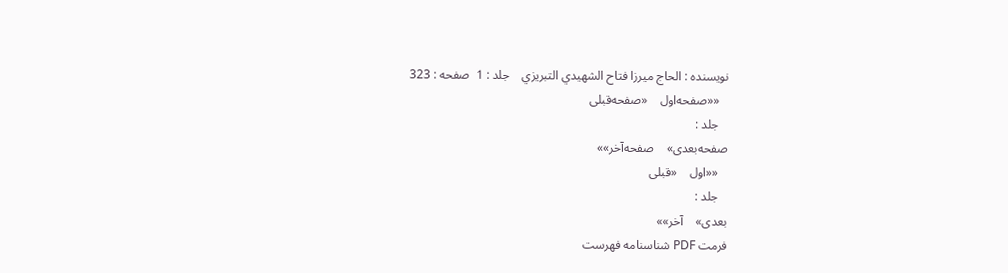نویسنده : الحاج ميرزا فتاح الشهيدي التبريزي    جلد : 1  صفحه : 323
   ««صفحه‌اول    «صفحه‌قبلی
   جلد :
صفحه‌بعدی»    صفحه‌آخر»»
   ««اول    «قبلی
   جلد :
بعدی»    آخر»»
فرمت PDF شناسنامه فهرست